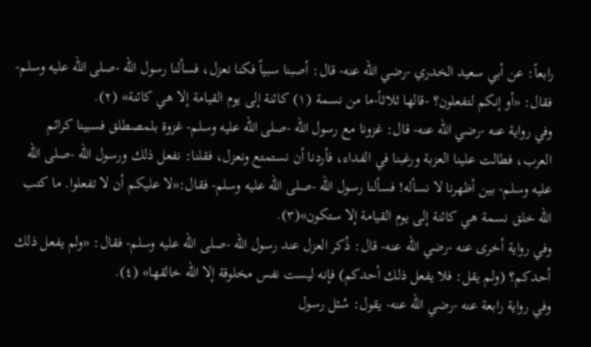رابعاً: عن أبي سعيد الخدري -رضي الله عنه- قال: أصبنا سبياً فكنا نعزل، فسألنا رسول الله -صلى الله عليه وسلم- فقال: «أو إنكم لتفعلون؟ -قالها ثلاثاً-ما من نسمة (١) كائنة إلى يوم القيامة إلا هي كائنة» (٢).
وفي رواية عنه -رضي الله عنه- قال: غزونا مع رسول الله -صلى الله عليه وسلم- غزوة بلمصطلق فسبينا كرائم العرب، فطالت علينا العزبة ورغبنا في الفداء، فأردنا أن نستمتع ونعزل، فقلنا: نفعل ذلك ورسول الله -صلى الله عليه وسلم- بين أظهرنا لا نسأله! فسألنا رسول الله -صلى الله عليه وسلم- فقال:«لا عليكم أن لا تفعلوا. ما كتب الله خلق نسمة هي كائنة إلى يوم القيامة إلا ستكون»(٣).
وفي رواية أخرى عنه -رضي الله عنه- قال: ذُكر العزل عند رسول الله -صلى الله عليه وسلم- فقال: «ولم يفعل ذلك أحدكم؟ (ولم يقل: فلا يفعل ذلك أحدكم) فإنه ليست نفس مخلوقة إلا الله خالقها» (٤).
وفي رواية رابعة عنه -رضي الله عنه- يقول: سُئل رسول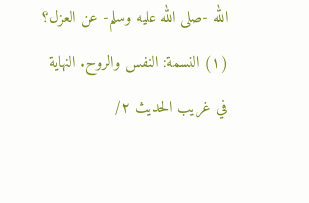الله -صلى الله عليه وسلم- عن العزل؟
(١) النسمة: النفس والروح. النهاية في غريب الحديث ٢/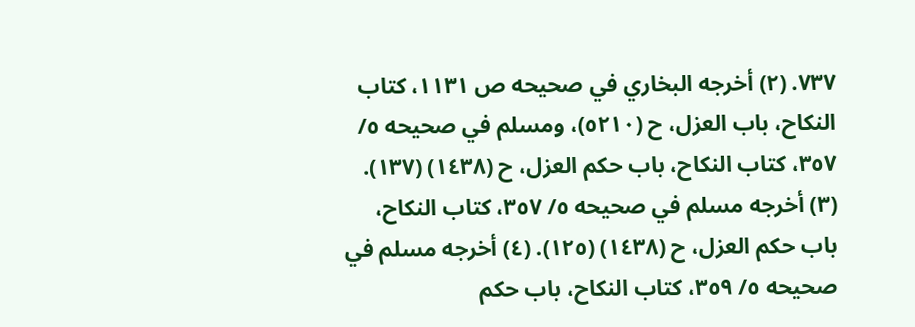٧٣٧. (٢) أخرجه البخاري في صحيحه ص ١١٣١، كتاب النكاح، باب العزل، ح (٥٢١٠)، ومسلم في صحيحه ٥/ ٣٥٧، كتاب النكاح، باب حكم العزل، ح (١٤٣٨) (١٣٧). (٣) أخرجه مسلم في صحيحه ٥/ ٣٥٧، كتاب النكاح، باب حكم العزل، ح (١٤٣٨) (١٢٥). (٤) أخرجه مسلم في صحيحه ٥/ ٣٥٩، كتاب النكاح، باب حكم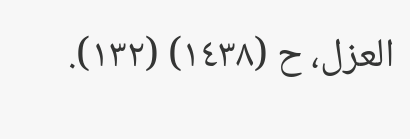العزل، ح (١٤٣٨) (١٣٢).